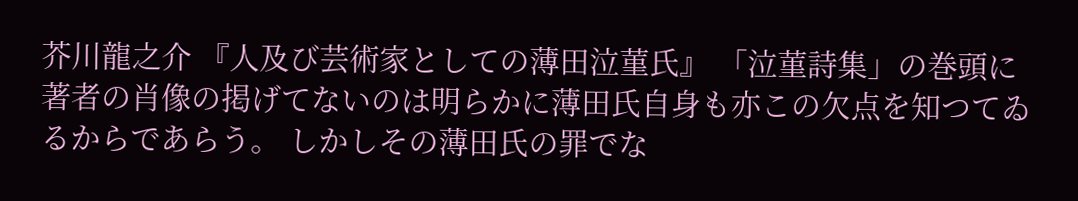芥川龍之介 『人及び芸術家としての薄田泣菫氏』 「泣菫詩集」の巻頭に著者の肖像の掲げてないのは明らかに薄田氏自身も亦この欠点を知つてゐるからであらう。 しかしその薄田氏の罪でな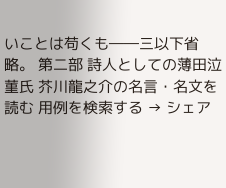いことは苟くも――三以下省略。 第二部 詩人としての薄田泣菫氏 芥川龍之介の名言・名文を読む 用例を検索する → シェア